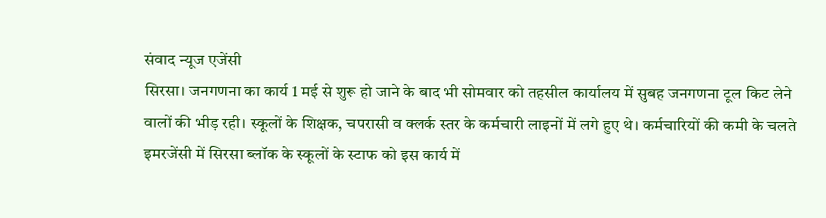संवाद न्यूज एजेंसी
सिरसा। जनगणना का कार्य 1 मई से शुरू हो जाने के बाद भी सोमवार को तहसील कार्यालय में सुबह जनगणना टूल किट लेने वालों की भीड़ रही। स्कूलों के शिक्षक, चपरासी व क्लर्क स्तर के कर्मचारी लाइनों में लगे हुए थे। कर्मचारियों की कमी के चलते इमरजेंसी में सिरसा ब्लॉक के स्कूलों के स्टाफ को इस कार्य में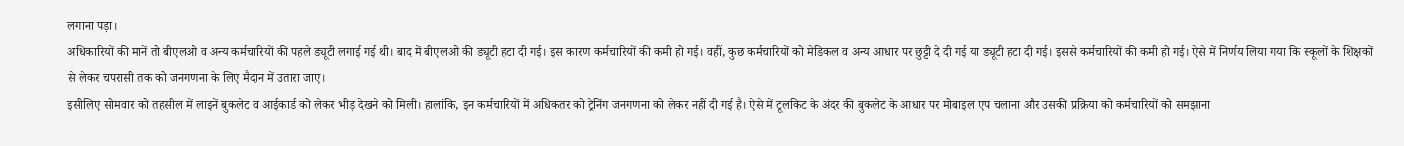लगाना पड़ा।
अधिकारियों की मानें तो बीएलओ व अन्य कर्मचारियों की पहले ड्यूटी लगाई गई थी। बाद में बीएलओ की ड्यूटी हटा दी गई। इस कारण कर्मचारियों की कमी हो गई। वहीं, कुछ कर्मचारियों को मेडिकल व अन्य आधार पर छुट्टी दे दी गई या ड्यूटी हटा दी गई। इससे कर्मचारियों की कमी हो गई। ऐसे में निर्णय लिया गया कि स्कूलों के शिक्षकों से लेकर चपरासी तक को जनगणना के लिए मैदान में उतारा जाए।
इसीलिए सोमवार को तहसील में लाइनें बुकलेट व आईकार्ड को लेकर भीड़ देखने को मिली। हालांकि, इन कर्मचारियों में अधिकतर को ट्रेनिंग जनगणना को लेकर नहीं दी गई है। ऐसे में टूलकिट के अंदर की बुकलेट के आधार पर मोबाइल एप चलाना और उसकी प्रक्रिया को कर्मचारियों को समझाना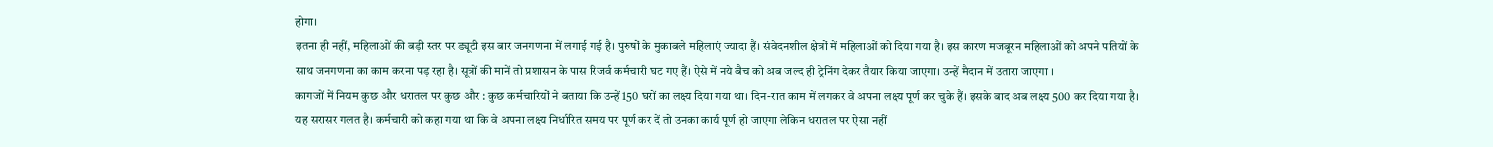होगा।
इतना ही नहीं, महिलाओं की बड़ी स्तर पर ड्यूटी इस बार जनगणना में लगाई गई है। पुरुषों के मुकाबले महिलाएं ज्यादा हैं। संवेदनशील क्षेत्रों में महिलाओं को दिया गया है। इस कारण मजबूरन महिलाओं को अपने पतियों के साथ जनगणना का काम करना पड़ रहा है। सूत्रों की मानें तो प्रशासन के पास रिजर्व कर्मचारी घट गए हैं। ऐसे में नये बैच को अब जल्द ही ट्रेनिंग देकर तैयार किया जाएगा। उन्हें मैदान में उतारा जाएगा ।
कागजों में नियम कुछ और धरातल पर कुछ और : कुछ कर्मचारियों ने बताया कि उन्हें 150 घरों का लक्ष्य दिया गया था। दिन-रात काम में लगकर वे अपना लक्ष्य पूर्ण कर चुके हैं। इसके बाद अब लक्ष्य 500 कर दिया गया है। यह सरासर गलत है। कर्मचारी को कहा गया था कि वे अपना लक्ष्य निर्धारित समय पर पूर्ण कर दें तो उनका कार्य पूर्ण हो जाएगा लेकिन धरातल पर ऐसा नहीं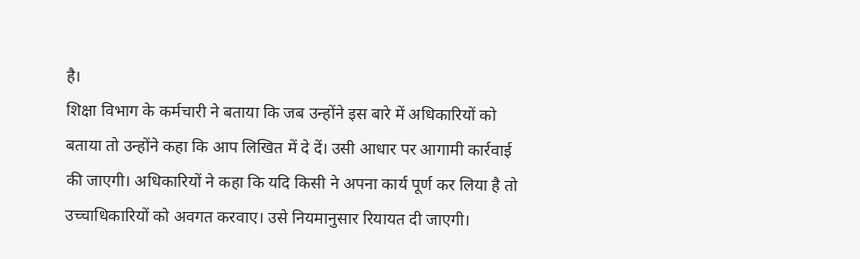है।
शिक्षा विभाग के कर्मचारी ने बताया कि जब उन्होंने इस बारे में अधिकारियों को बताया तो उन्होंने कहा कि आप लिखित में दे दें। उसी आधार पर आगामी कार्रवाई की जाएगी। अधिकारियों ने कहा कि यदि किसी ने अपना कार्य पूर्ण कर लिया है तो उच्चाधिकारियों को अवगत करवाए। उसे नियमानुसार रियायत दी जाएगी।